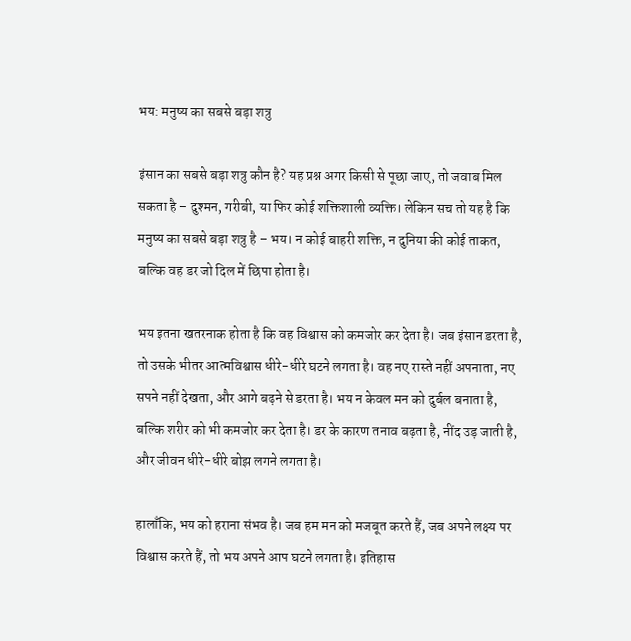भय: मनुष्य का सबसे बड़ा शत्रु

इंसान का सबसे बड़ा शत्रु कौन है? यह प्रश्न अगर किसी से पूछा जाए, तो जवाब मिल सकता है – दुश्मन, गरीबी, या फिर कोई शक्तिशाली व्यक्ति। लेकिन सच तो यह है कि मनुष्य का सबसे बड़ा शत्रु है – भय। न कोई बाहरी शक्ति, न दुनिया की कोई ताकत, बल्कि वह डर जो दिल में छिपा होता है।

भय इतना खतरनाक होता है कि वह विश्वास को कमजोर कर देता है। जब इंसान डरता है, तो उसके भीतर आत्मविश्वास धीरे-धीरे घटने लगता है। वह नए रास्ते नहीं अपनाता, नए सपने नहीं देखता, और आगे बढ़ने से डरता है। भय न केवल मन को दुर्बल बनाता है, बल्कि शरीर को भी कमजोर कर देता है। डर के कारण तनाव बढ़ता है, नींद उड़ जाती है, और जीवन धीरे-धीरे बोझ लगने लगता है।

हालाँकि, भय को हराना संभव है। जब हम मन को मजबूत करते हैं, जब अपने लक्ष्य पर विश्वास करते हैं, तो भय अपने आप घटने लगता है। इतिहास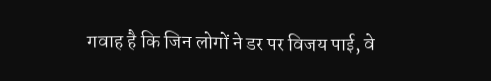गवाह है कि जिन लोगों ने डर पर विजय पाई, वे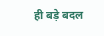ही बड़े बदल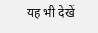यह भी देखें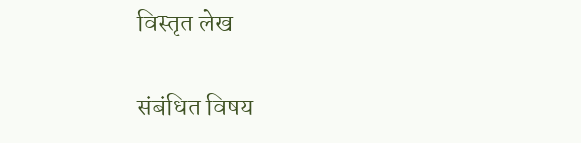विस्तृत लेख

संबंधित विषय